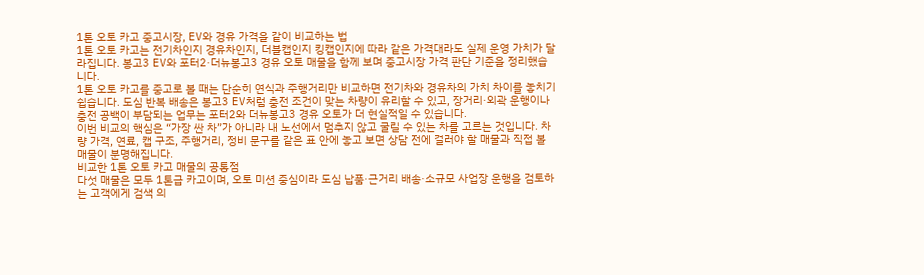1톤 오토 카고 중고시장, EV와 경유 가격을 같이 비교하는 법
1톤 오토 카고는 전기차인지 경유차인지, 더블캡인지 킹캡인지에 따라 같은 가격대라도 실제 운영 가치가 달라집니다. 봉고3 EV와 포터2·더뉴봉고3 경유 오토 매물을 함께 보며 중고시장 가격 판단 기준을 정리했습니다.
1톤 오토 카고를 중고로 볼 때는 단순히 연식과 주행거리만 비교하면 전기차와 경유차의 가치 차이를 놓치기 쉽습니다. 도심 반복 배송은 봉고3 EV처럼 충전 조건이 맞는 차량이 유리할 수 있고, 장거리·외곽 운행이나 충전 공백이 부담되는 업무는 포터2와 더뉴봉고3 경유 오토가 더 현실적일 수 있습니다.
이번 비교의 핵심은 “가장 싼 차”가 아니라 내 노선에서 멈추지 않고 굴릴 수 있는 차를 고르는 것입니다. 차량 가격, 연료, 캡 구조, 주행거리, 정비 문구를 같은 표 안에 놓고 보면 상담 전에 걸러야 할 매물과 직접 볼 매물이 분명해집니다.
비교한 1톤 오토 카고 매물의 공통점
다섯 매물은 모두 1톤급 카고이며, 오토 미션 중심이라 도심 납품·근거리 배송·소규모 사업장 운행을 검토하는 고객에게 검색 의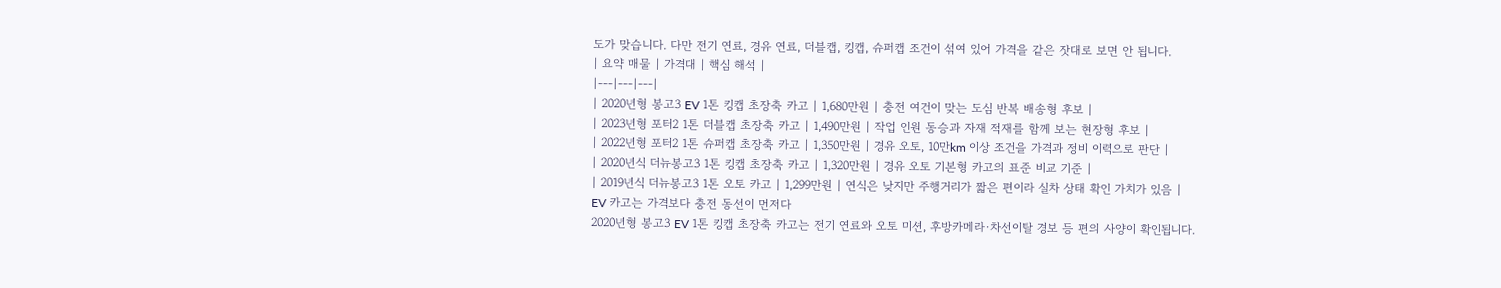도가 맞습니다. 다만 전기 연료, 경유 연료, 더블캡, 킹캡, 슈퍼캡 조건이 섞여 있어 가격을 같은 잣대로 보면 안 됩니다.
| 요약 매물 | 가격대 | 핵심 해석 |
|---|---|---|
| 2020년형 봉고3 EV 1톤 킹캡 초장축 카고 | 1,680만원 | 충전 여건이 맞는 도심 반복 배송형 후보 |
| 2023년형 포터2 1톤 더블캡 초장축 카고 | 1,490만원 | 작업 인원 동승과 자재 적재를 함께 보는 현장형 후보 |
| 2022년형 포터2 1톤 슈퍼캡 초장축 카고 | 1,350만원 | 경유 오토, 10만km 이상 조건을 가격과 정비 이력으로 판단 |
| 2020년식 더뉴봉고3 1톤 킹캡 초장축 카고 | 1,320만원 | 경유 오토 기본형 카고의 표준 비교 기준 |
| 2019년식 더뉴봉고3 1톤 오토 카고 | 1,299만원 | 연식은 낮지만 주행거리가 짧은 편이라 실차 상태 확인 가치가 있음 |
EV 카고는 가격보다 충전 동선이 먼저다
2020년형 봉고3 EV 1톤 킹캡 초장축 카고는 전기 연료와 오토 미션, 후방카메라·차선이탈 경보 등 편의 사양이 확인됩니다.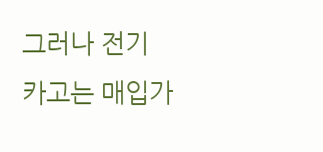그러나 전기 카고는 매입가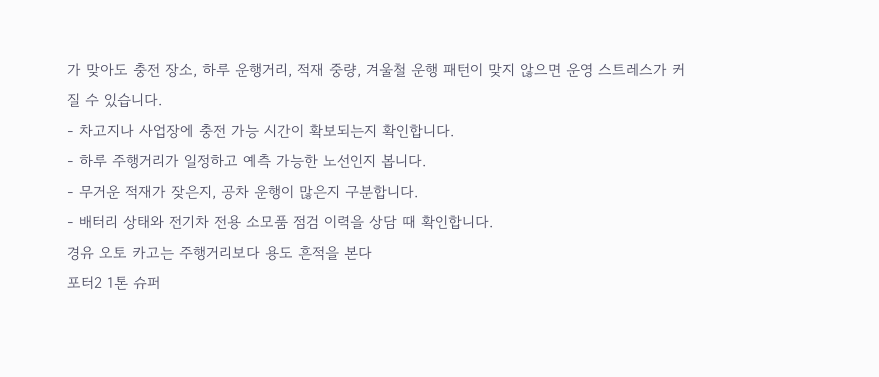가 맞아도 충전 장소, 하루 운행거리, 적재 중량, 겨울철 운행 패턴이 맞지 않으면 운영 스트레스가 커질 수 있습니다.
- 차고지나 사업장에 충전 가능 시간이 확보되는지 확인합니다.
- 하루 주행거리가 일정하고 예측 가능한 노선인지 봅니다.
- 무거운 적재가 잦은지, 공차 운행이 많은지 구분합니다.
- 배터리 상태와 전기차 전용 소모품 점검 이력을 상담 때 확인합니다.
경유 오토 카고는 주행거리보다 용도 흔적을 본다
포터2 1톤 슈퍼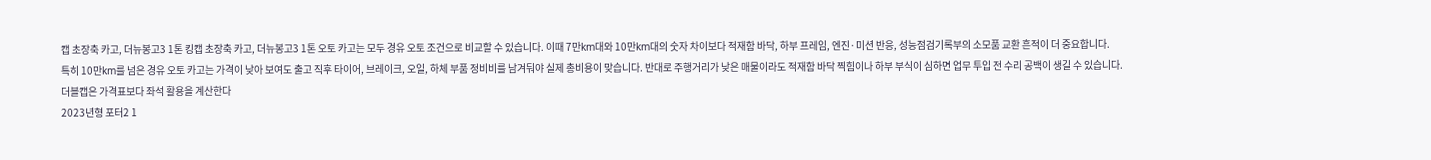캡 초장축 카고, 더뉴봉고3 1톤 킹캡 초장축 카고, 더뉴봉고3 1톤 오토 카고는 모두 경유 오토 조건으로 비교할 수 있습니다. 이때 7만km대와 10만km대의 숫자 차이보다 적재함 바닥, 하부 프레임, 엔진·미션 반응, 성능점검기록부의 소모품 교환 흔적이 더 중요합니다.
특히 10만km를 넘은 경유 오토 카고는 가격이 낮아 보여도 출고 직후 타이어, 브레이크, 오일, 하체 부품 정비비를 남겨둬야 실제 총비용이 맞습니다. 반대로 주행거리가 낮은 매물이라도 적재함 바닥 찍힘이나 하부 부식이 심하면 업무 투입 전 수리 공백이 생길 수 있습니다.
더블캡은 가격표보다 좌석 활용을 계산한다
2023년형 포터2 1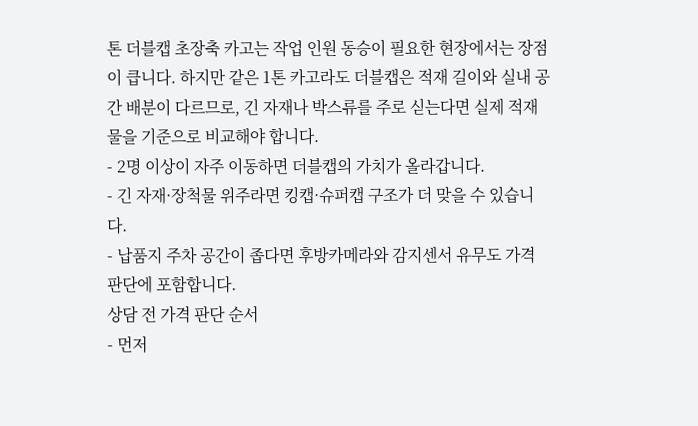톤 더블캡 초장축 카고는 작업 인원 동승이 필요한 현장에서는 장점이 큽니다. 하지만 같은 1톤 카고라도 더블캡은 적재 길이와 실내 공간 배분이 다르므로, 긴 자재나 박스류를 주로 싣는다면 실제 적재물을 기준으로 비교해야 합니다.
- 2명 이상이 자주 이동하면 더블캡의 가치가 올라갑니다.
- 긴 자재·장척물 위주라면 킹캡·슈퍼캡 구조가 더 맞을 수 있습니다.
- 납품지 주차 공간이 좁다면 후방카메라와 감지센서 유무도 가격 판단에 포함합니다.
상담 전 가격 판단 순서
- 먼저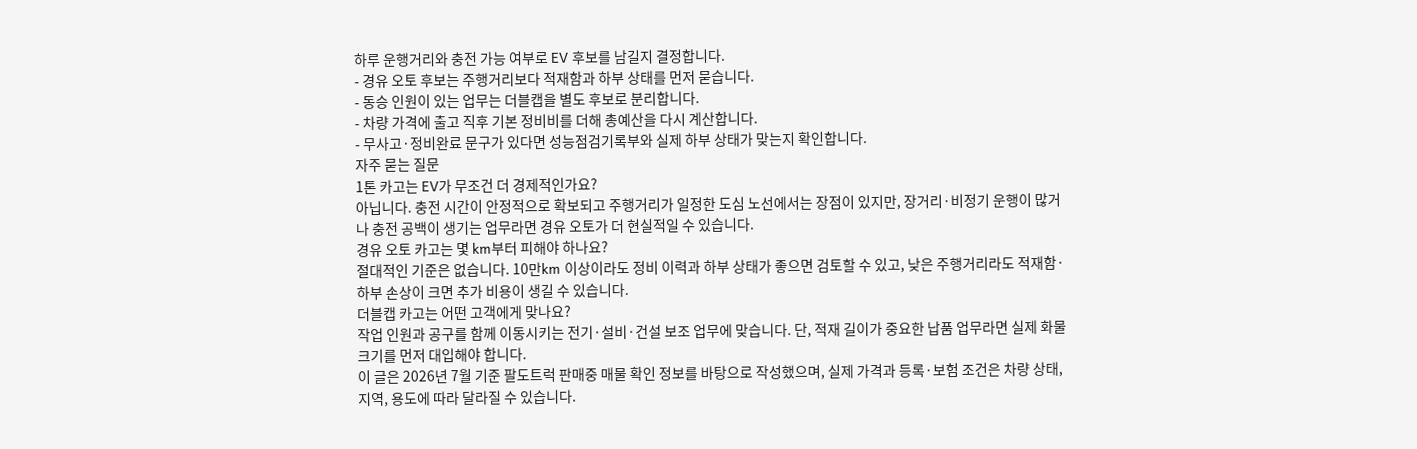하루 운행거리와 충전 가능 여부로 EV 후보를 남길지 결정합니다.
- 경유 오토 후보는 주행거리보다 적재함과 하부 상태를 먼저 묻습니다.
- 동승 인원이 있는 업무는 더블캡을 별도 후보로 분리합니다.
- 차량 가격에 출고 직후 기본 정비비를 더해 총예산을 다시 계산합니다.
- 무사고·정비완료 문구가 있다면 성능점검기록부와 실제 하부 상태가 맞는지 확인합니다.
자주 묻는 질문
1톤 카고는 EV가 무조건 더 경제적인가요?
아닙니다. 충전 시간이 안정적으로 확보되고 주행거리가 일정한 도심 노선에서는 장점이 있지만, 장거리·비정기 운행이 많거나 충전 공백이 생기는 업무라면 경유 오토가 더 현실적일 수 있습니다.
경유 오토 카고는 몇 km부터 피해야 하나요?
절대적인 기준은 없습니다. 10만km 이상이라도 정비 이력과 하부 상태가 좋으면 검토할 수 있고, 낮은 주행거리라도 적재함·하부 손상이 크면 추가 비용이 생길 수 있습니다.
더블캡 카고는 어떤 고객에게 맞나요?
작업 인원과 공구를 함께 이동시키는 전기·설비·건설 보조 업무에 맞습니다. 단, 적재 길이가 중요한 납품 업무라면 실제 화물 크기를 먼저 대입해야 합니다.
이 글은 2026년 7월 기준 팔도트럭 판매중 매물 확인 정보를 바탕으로 작성했으며, 실제 가격과 등록·보험 조건은 차량 상태, 지역, 용도에 따라 달라질 수 있습니다.